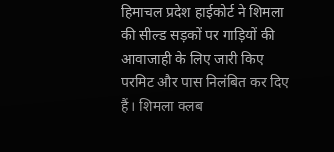हिमाचल प्रदेश हाईकोर्ट ने शिमला की सील्ड सड़कों पर गाड़ियों की आवाजाही के लिए जारी किए परमिट और पास निलंबित कर दिए हैं। शिमला क्लब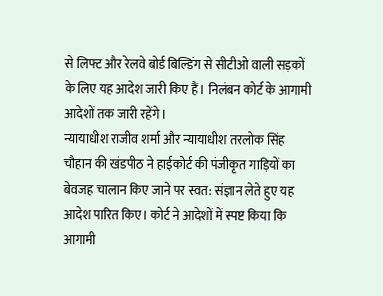से लिफ्ट और रेलवे बोर्ड बिल्डिंग से सीटीओ वाली सड़कों के लिए यह आदेश जारी किए हैं। निलंबन कोर्ट के आगामी आदेशों तक जारी रहेंगे।
न्यायाधीश राजीव शर्मा और न्यायाधीश तरलोक सिंह चौहान की खंडपीठ ने हाईकोर्ट की पंजीकृत गाड़ियों का बेवजह चालान किए जाने पर स्वत: संज्ञान लेते हुए यह आदेश पारित किए। कोर्ट ने आदेशों में स्पष्ट किया कि आगामी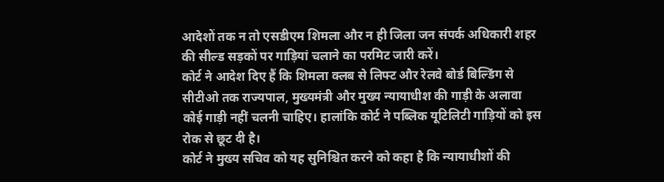आदेशों तक न तो एसडीएम शिमला और न ही जिला जन संपर्क अधिकारी शहर की सील्ड सड़कों पर गाड़ियां चलाने का परमिट जारी करें।
कोर्ट ने आदेश दिए हैं कि शिमला क्लब से लिफ्ट और रेलवे बोर्ड बिल्डिंग से सीटीओ तक राज्यपाल, मुख्यमंत्री और मुख्य न्यायाधीश की गाड़ी के अलावा कोई गाड़ी नहीं चलनी चाहिए। हालांकि कोर्ट ने पब्लिक यूटिलिटी गाड़ियों को इस रोक से छूट दी है।
कोर्ट ने मुख्य सचिव को यह सुनिश्चित करने को कहा है कि न्यायाधीशों की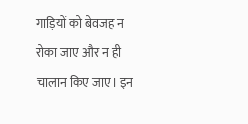गाड़ियों को बेवजह न रोका जाए और न ही चालान किए जाए। इन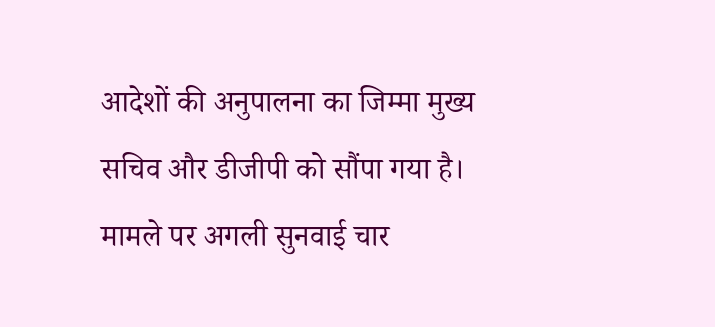आदेशों की अनुपालना का जिम्मा मुख्य सचिव और डीजीपी को सौंपा गया है। मामले पर अगली सुनवाई चार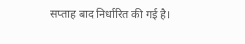सप्ताह बाद निर्धारित की गई है।